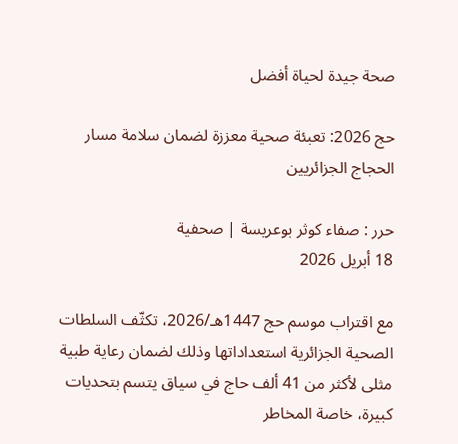صحة جيدة لحياة أفضل

حج 2026: تعبئة صحية معززة لضمان سلامة مسار الحجاج الجزائريين

حرر : صفاء كوثر بوعريسة | صحفية
18 أبريل 2026

مع اقتراب موسم حج 1447هـ/2026، تكثّف السلطات الصحية الجزائرية استعداداتها وذلك لضمان رعاية طبية مثلى لأكثر من 41 ألف حاج في سياق يتسم بتحديات كبيرة، خاصة المخاطر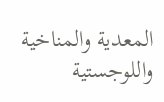المعدية والمناخية واللوجستية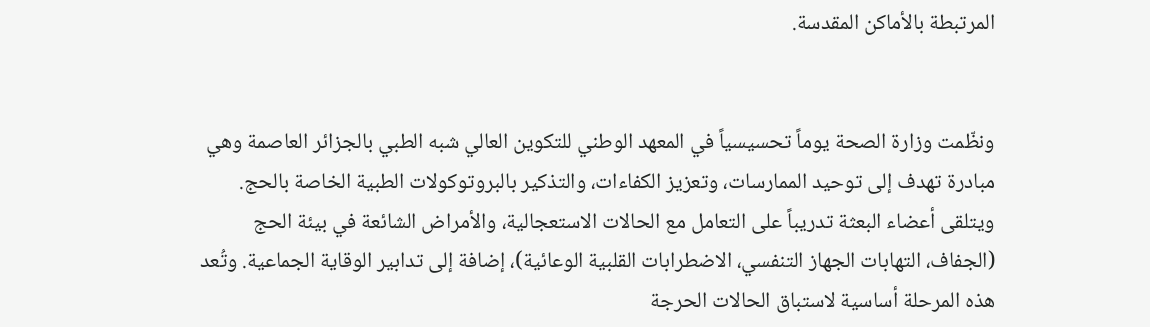المرتبطة بالأماكن المقدسة.


ونظّمت وزارة الصحة يوماً تحسيسياً في المعهد الوطني للتكوين العالي شبه الطبي بالجزائر العاصمة وهي مبادرة تهدف إلى توحيد الممارسات، وتعزيز الكفاءات، والتذكير بالبروتوكولات الطبية الخاصة بالحج.
ويتلقى أعضاء البعثة تدريباً على التعامل مع الحالات الاستعجالية، والأمراض الشائعة في بيئة الحج (الجفاف، التهابات الجهاز التنفسي، الاضطرابات القلبية الوعائية)، إضافة إلى تدابير الوقاية الجماعية. وتُعد هذه المرحلة أساسية لاستباق الحالات الحرجة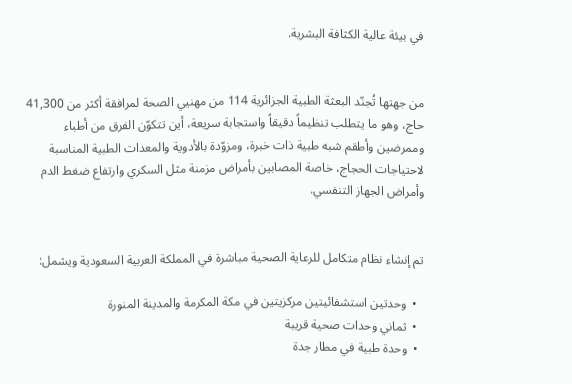في بيئة عالية الكثافة البشرية.


من جهتها تُجنّد البعثة الطبية الجزائرية 114 من مهنيي الصحة لمرافقة أكثر من 41,300 حاج، وهو ما يتطلب تنظيماً دقيقاً واستجابة سريعة، أين تتكوّن الفرق من أطباء وممرضين وأطقم شبه طبية ذات خبرة، ومزوّدة بالأدوية والمعدات الطبية المناسبة لاحتياجات الحجاج، خاصة المصابين بأمراض مزمنة مثل السكري وارتفاع ضغط الدم وأمراض الجهاز التنفسي.


تم إنشاء نظام متكامل للرعاية الصحية مباشرة في المملكة العربية السعودية ويشمل:

  •  وحدتين استشفائيتين مركزيتين في مكة المكرمة والمدينة المنورة
  •  ثماني وحدات صحية قريبة
  •  وحدة طبية في مطار جدة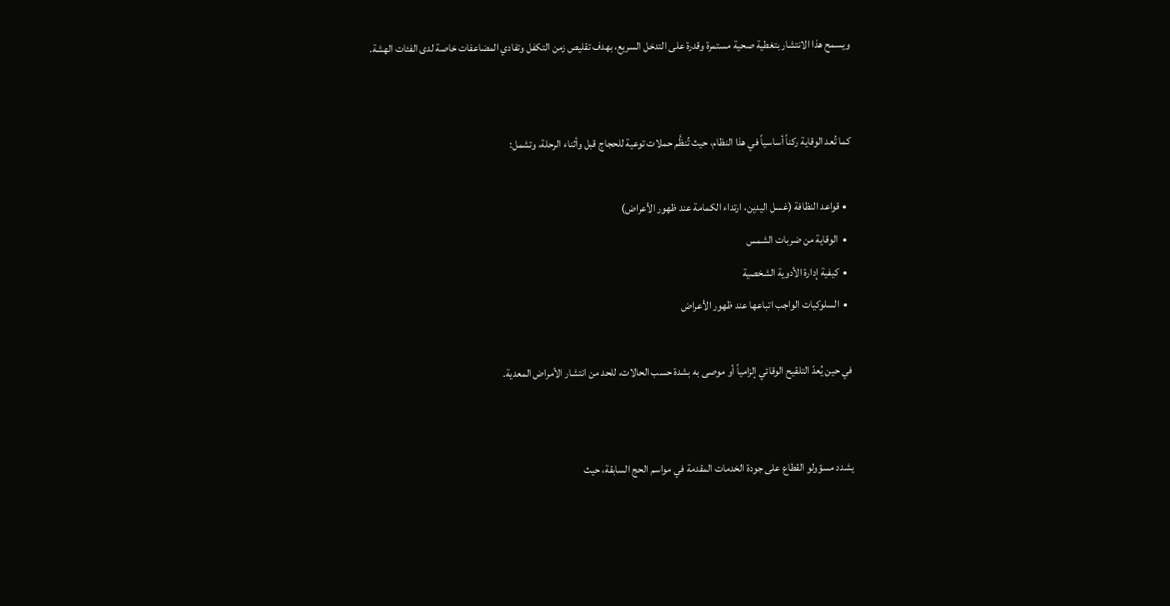ويسمح هذا الانتشار بتغطية صحية مستمرة وقدرة على التدخل السريع، بهدف تقليص زمن التكفل وتفادي المضاعفات خاصة لدى الفئات الهشة.


كما تُعد الوقاية ركناً أساسياً في هذا النظام، حيث تُنظَّم حملات توعية للحجاج قبل وأثناء الرحلة، وتشمل:

  • قواعد النظافة (غسل اليدين، ارتداء الكمامة عند ظهور الأعراض)
  •  الوقاية من ضربات الشمس
  •  كيفية إدارة الأدوية الشخصية
  •  السلوكيات الواجب اتباعها عند ظهور الأعراض

في حين يُعدّ التلقيح الوقائي إلزامياً أو موصى به بشدة حسب الحالات، للحد من انتشار الأمراض المعدية.


يشدد مسؤولو القطاع على جودة الخدمات المقدمة في مواسم الحج السابقة، حيث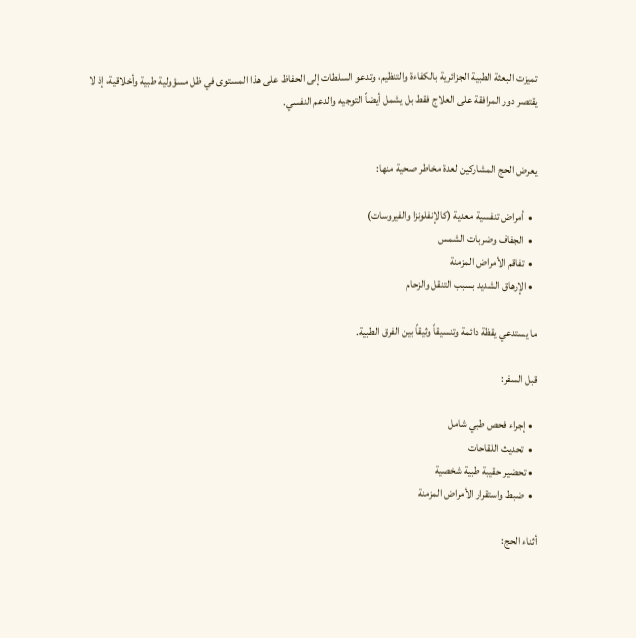تميزت البعثة الطبية الجزائرية بالكفاءة والتنظيم، وتدعو السلطات إلى الحفاظ على هذا المستوى في ظل مسؤولية طبية وأخلاقية، إذ لا يقتصر دور المرافقة على العلاج فقط بل يشمل أيضاً التوجيه والدعم النفسي.


يعرض الحج المشاركين لعدة مخاطر صحية منها:

  •  أمراض تنفسية معدية (كالإنفلونزا والفيروسات)
  •  الجفاف وضربات الشمس
  •  تفاقم الأمراض المزمنة
  • الإرهاق الشديد بسبب التنقل والزحام

ما يستدعي يقظة دائمة وتنسيقاً وثيقاً بين الفرق الطبية.

قبل السفر:

  • إجراء فحص طبي شامل
  •  تحديث اللقاحات
  • تحضير حقيبة طبية شخصية
  •  ضبط واستقرار الأمراض المزمنة

أثناء الحج: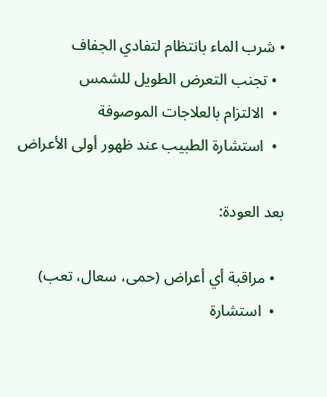• شرب الماء بانتظام لتفادي الجفاف
  • تجنب التعرض الطويل للشمس
  •  الالتزام بالعلاجات الموصوفة
  •  استشارة الطبيب عند ظهور أولى الأعراض

بعد العودة:

  • مراقبة أي أعراض (حمى، سعال، تعب)
  •  استشارة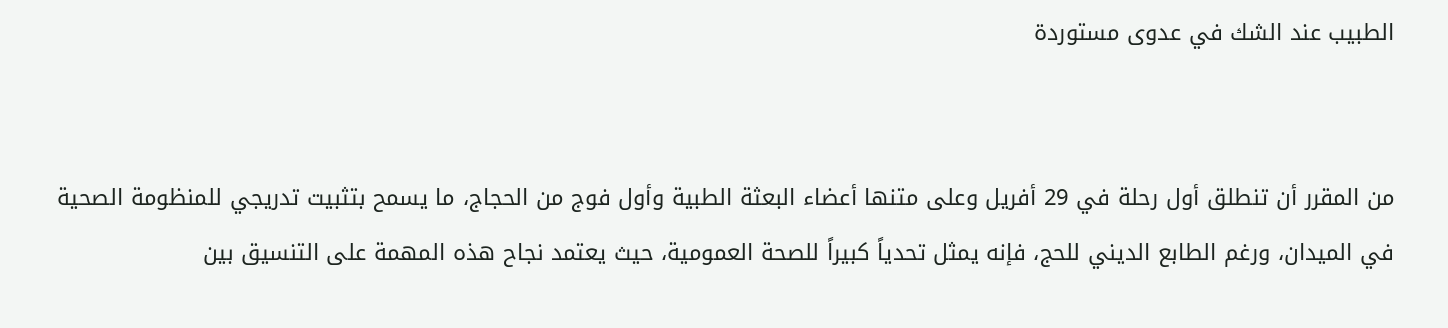الطبيب عند الشك في عدوى مستوردة


من المقرر أن تنطلق أول رحلة في 29 أفريل وعلى متنها أعضاء البعثة الطبية وأول فوج من الحجاج، ما يسمح بتثبيت تدريجي للمنظومة الصحية في الميدان، ورغم الطابع الديني للحج، فإنه يمثل تحدياً كبيراً للصحة العمومية، حيث يعتمد نجاح هذه المهمة على التنسيق بين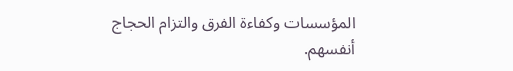المؤسسات وكفاءة الفرق والتزام الحجاج أنفسهم.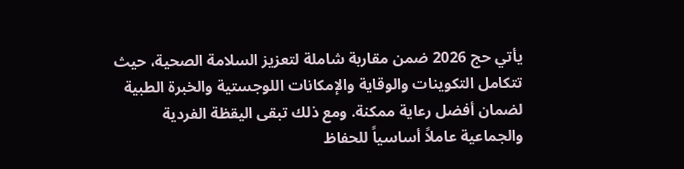يأتي حج 2026 ضمن مقاربة شاملة لتعزيز السلامة الصحية، حيث تتكامل التكوينات والوقاية والإمكانات اللوجستية والخبرة الطبية لضمان أفضل رعاية ممكنة. ومع ذلك تبقى اليقظة الفردية والجماعية عاملاً أساسياً للحفاظ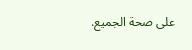على صحة الجميع.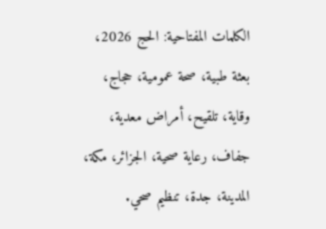الكلمات المفتاحية: الحج 2026، بعثة طبية، صحة عمومية، حجاج، وقاية، تلقيح، أمراض معدية، جفاف، رعاية صحية، الجزائر، مكة، المدينة، جدة، تنظيم صحي.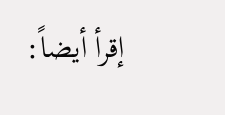إقرأ أيضاً: